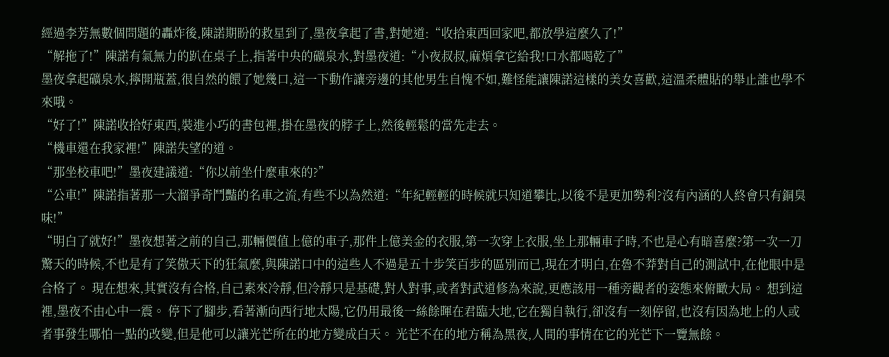經過李芳無數個問題的轟炸後,陳諾期盼的救星到了,墨夜拿起了書,對她道:“收拾東西回家吧,都放學這麼久了!”
“解拖了!”陳諾有氣無力的趴在桌子上,指著中央的礦泉水,對墨夜道:“小夜叔叔,麻煩拿它給我!口水都喝乾了”
墨夜拿起礦泉水,擰開瓶蓋,很自然的餵了她幾口,這一下動作讓旁邊的其他男生自愧不如,難怪能讓陳諾這樣的美女喜歡,這溫柔體貼的舉止誰也學不來哦。
“好了!”陳諾收拾好東西,裝進小巧的書包裡,掛在墨夜的脖子上,然後輕鬆的當先走去。
“機車還在我家裡!”陳諾失望的道。
“那坐校車吧!”墨夜建議道:“你以前坐什麼車來的?”
“公車!”陳諾指著那一大溜爭奇鬥豔的名車之流,有些不以為然道:“年紀輕輕的時候就只知道攀比,以後不是更加勢利?沒有內涵的人終會只有銅臭味!”
“明白了就好!”墨夜想著之前的自己,那輛價值上億的車子,那件上億美金的衣服,第一次穿上衣服,坐上那輛車子時,不也是心有暗喜麼?第一次一刀驚天的時候,不也是有了笑傲天下的狂氣麼,與陳諾口中的這些人不過是五十步笑百步的區別而已,現在才明白,在魯不莽對自己的測試中,在他眼中是合格了。 現在想來,其實沒有合格,自己素來冷靜,但冷靜只是基礎,對人對事,或者對武道修為來說,更應該用一種旁觀者的姿態來俯瞰大局。 想到這裡,墨夜不由心中一震。 停下了腳步,看著漸向西行地太陽,它仍用最後一絲餘暉在君臨大地,它在獨自執行,卻沒有一刻停留,也沒有因為地上的人或者事發生哪怕一點的改變,但是他可以讓光芒所在的地方變成白天。 光芒不在的地方稱為黑夜,人間的事情在它的光芒下一覽無餘。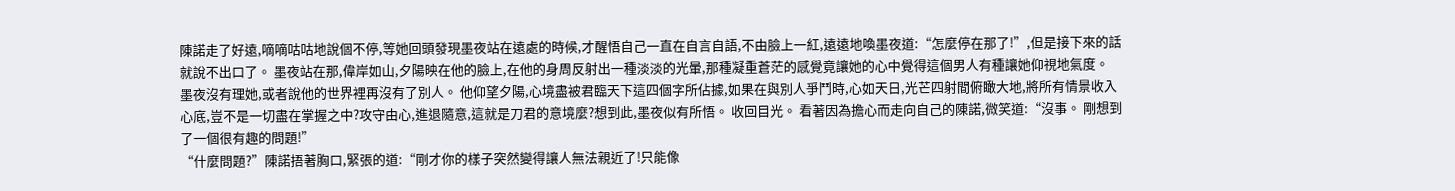陳諾走了好遠,嘀嘀咕咕地說個不停,等她回頭發現墨夜站在遠處的時候,才醒悟自己一直在自言自語,不由臉上一紅,遠遠地喚墨夜道:“怎麼停在那了!”,但是接下來的話就說不出口了。 墨夜站在那,偉岸如山,夕陽映在他的臉上,在他的身周反射出一種淡淡的光暈,那種凝重蒼茫的感覺竟讓她的心中覺得這個男人有種讓她仰視地氣度。
墨夜沒有理她,或者說他的世界裡再沒有了別人。 他仰望夕陽,心境盡被君臨天下這四個字所佔據,如果在與別人爭鬥時,心如天日,光芒四射間俯瞰大地,將所有情景收入心底,豈不是一切盡在掌握之中?攻守由心,進退隨意,這就是刀君的意境麼?想到此,墨夜似有所悟。 收回目光。 看著因為擔心而走向自己的陳諾,微笑道:“沒事。 剛想到了一個很有趣的問題!”
“什麼問題?”陳諾捂著胸口,緊張的道:“剛才你的樣子突然變得讓人無法親近了!只能像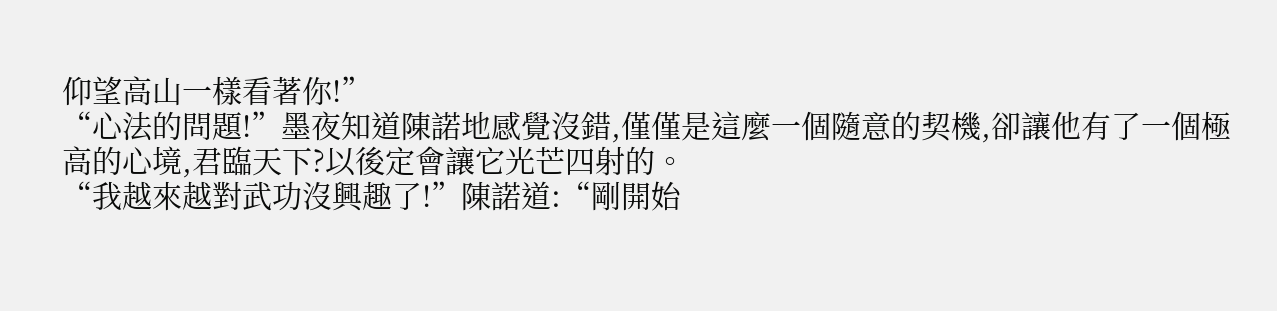仰望高山一樣看著你!”
“心法的問題!”墨夜知道陳諾地感覺沒錯,僅僅是這麼一個隨意的契機,卻讓他有了一個極高的心境,君臨天下?以後定會讓它光芒四射的。
“我越來越對武功沒興趣了!”陳諾道:“剛開始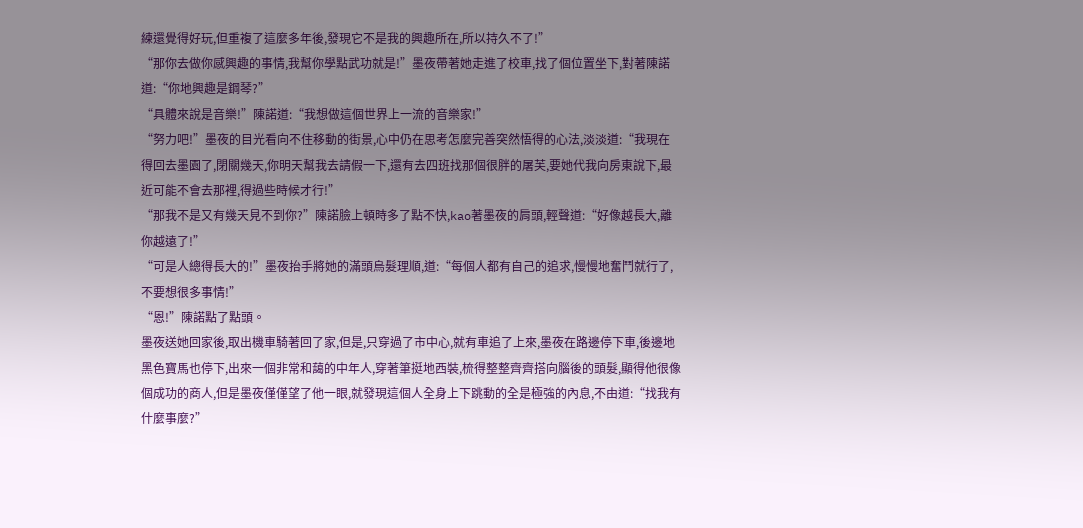練還覺得好玩,但重複了這麼多年後,發現它不是我的興趣所在,所以持久不了!”
“那你去做你感興趣的事情,我幫你學點武功就是!”墨夜帶著她走進了校車,找了個位置坐下,對著陳諾道:“你地興趣是鋼琴?”
“具體來說是音樂!”陳諾道:“我想做這個世界上一流的音樂家!”
“努力吧!”墨夜的目光看向不住移動的街景,心中仍在思考怎麼完善突然悟得的心法,淡淡道:“我現在得回去墨園了,閉關幾天,你明天幫我去請假一下,還有去四班找那個很胖的屠芙,要她代我向房東說下,最近可能不會去那裡,得過些時候才行!”
“那我不是又有幾天見不到你?”陳諾臉上頓時多了點不快,kao著墨夜的肩頭,輕聲道:“好像越長大,離你越遠了!”
“可是人總得長大的!”墨夜抬手將她的滿頭烏髮理順,道:“每個人都有自己的追求,慢慢地奮鬥就行了,不要想很多事情!”
“恩!”陳諾點了點頭。
墨夜送她回家後,取出機車騎著回了家,但是,只穿過了市中心,就有車追了上來,墨夜在路邊停下車,後邊地黑色寶馬也停下,出來一個非常和藹的中年人,穿著筆挺地西裝,梳得整整齊齊搭向腦後的頭髮,顯得他很像個成功的商人,但是墨夜僅僅望了他一眼,就發現這個人全身上下跳動的全是極強的內息,不由道:“找我有什麼事麼?”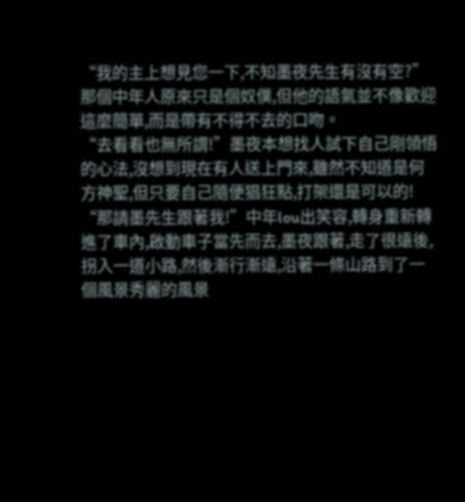“我的主上想見您一下,不知墨夜先生有沒有空?”那個中年人原來只是個奴僕,但他的語氣並不像歡迎這麼簡單,而是帶有不得不去的口吻。
“去看看也無所謂!”墨夜本想找人試下自己剛領悟的心法,沒想到現在有人送上門來,雖然不知道是何方神聖,但只要自己隨便猖狂點,打架還是可以的!
“那請墨先生跟著我!”中年lou出笑容,轉身重新轉進了車內,啟動車子當先而去,墨夜跟著,走了很遠後,拐入一道小路,然後漸行漸遠,沿著一條山路到了一個風景秀麗的風景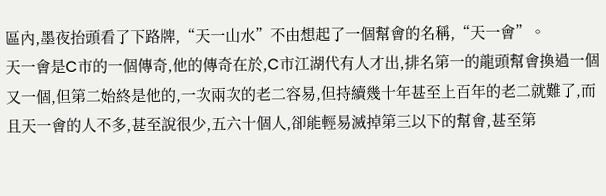區內,墨夜抬頭看了下路牌,“天一山水”不由想起了一個幫會的名稱,“天一會”。
天一會是C市的一個傳奇,他的傳奇在於,C市江湖代有人才出,排名第一的龍頭幫會換過一個又一個,但第二始終是他的,一次兩次的老二容易,但持續幾十年甚至上百年的老二就難了,而且天一會的人不多,甚至說很少,五六十個人,卻能輕易滅掉第三以下的幫會,甚至第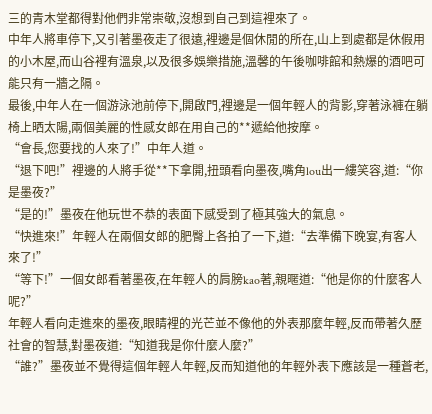三的青木堂都得對他們非常崇敬,沒想到自己到這裡來了。
中年人將車停下,又引著墨夜走了很遠,裡邊是個休閒的所在,山上到處都是休假用的小木屋,而山谷裡有溫泉,以及很多娛樂措施,溫馨的午後咖啡館和熱爆的酒吧可能只有一牆之隔。
最後,中年人在一個游泳池前停下,開啟門,裡邊是一個年輕人的背影,穿著泳褲在躺椅上晒太陽,兩個美麗的性感女郎在用自己的**遞給他按摩。
“會長,您要找的人來了!”中年人道。
“退下吧!”裡邊的人將手從**下拿開,扭頭看向墨夜,嘴角lou出一縷笑容,道:“你是墨夜?”
“是的!”墨夜在他玩世不恭的表面下感受到了極其強大的氣息。
“快進來!”年輕人在兩個女郎的肥臀上各拍了一下,道:“去準備下晚宴,有客人來了!”
“等下!”一個女郎看著墨夜,在年輕人的肩膀kao著,親暱道:“他是你的什麼客人呢?”
年輕人看向走進來的墨夜,眼睛裡的光芒並不像他的外表那麼年輕,反而帶著久歷社會的智慧,對墨夜道:“知道我是你什麼人麼?”
“誰?”墨夜並不覺得這個年輕人年輕,反而知道他的年輕外表下應該是一種蒼老,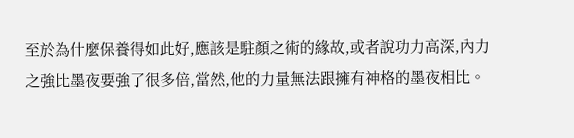至於為什麼保養得如此好,應該是駐顏之術的緣故,或者說功力高深,內力之強比墨夜要強了很多倍,當然,他的力量無法跟擁有神格的墨夜相比。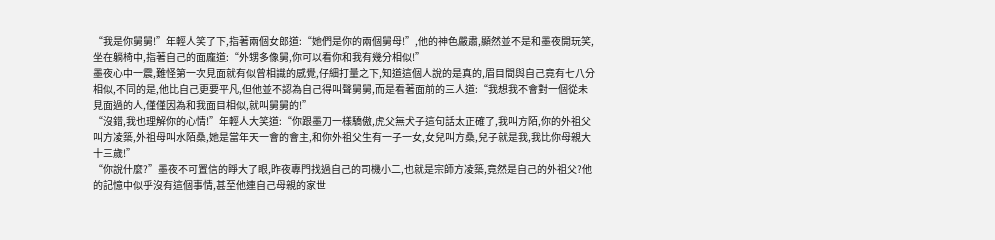“我是你舅舅!”年輕人笑了下,指著兩個女郎道:“她們是你的兩個舅母!”,他的神色嚴肅,顯然並不是和墨夜開玩笑,坐在躺椅中,指著自己的面龐道:“外甥多像舅,你可以看你和我有幾分相似!”
墨夜心中一震,難怪第一次見面就有似曾相識的感覺,仔細打量之下,知道這個人說的是真的,眉目間與自己竟有七八分相似,不同的是,他比自己更要平凡,但他並不認為自己得叫聲舅舅,而是看著面前的三人道:“我想我不會對一個從未見面過的人,僅僅因為和我面目相似,就叫舅舅的!”
“沒錯,我也理解你的心情!”年輕人大笑道:“你跟墨刀一樣驕傲,虎父無犬子這句話太正確了,我叫方陌,你的外祖父叫方凌築,外祖母叫水陌桑,她是當年天一會的會主,和你外祖父生有一子一女,女兒叫方桑,兒子就是我,我比你母親大十三歲!”
“你說什麼?”墨夜不可置信的睜大了眼,昨夜專門找過自己的司機小二,也就是宗師方凌築,竟然是自己的外祖父?他的記憶中似乎沒有這個事情,甚至他連自己母親的家世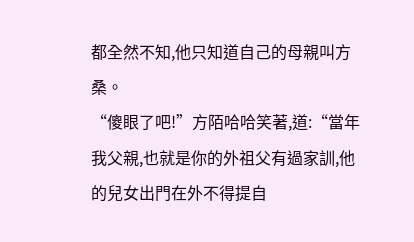都全然不知,他只知道自己的母親叫方桑。
“傻眼了吧!”方陌哈哈笑著,道:“當年我父親,也就是你的外祖父有過家訓,他的兒女出門在外不得提自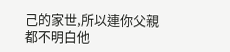己的家世,所以連你父親都不明白他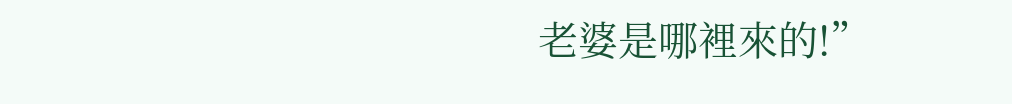老婆是哪裡來的!”